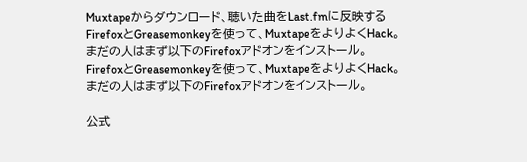Muxtapeからダウンロード、聴いた曲をLast.fmに反映する
FirefoxとGreasemonkeyを使って、MuxtapeをよりよくHack。
まだの人はまず以下のFirefoxアドオンをインストール。
FirefoxとGreasemonkeyを使って、MuxtapeをよりよくHack。
まだの人はまず以下のFirefoxアドオンをインストール。

公式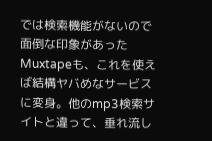では検索機能がないので面倒な印象があったMuxtapeも、これを使えば結構ヤバめなサービスに変身。他のmp3検索サイトと違って、垂れ流し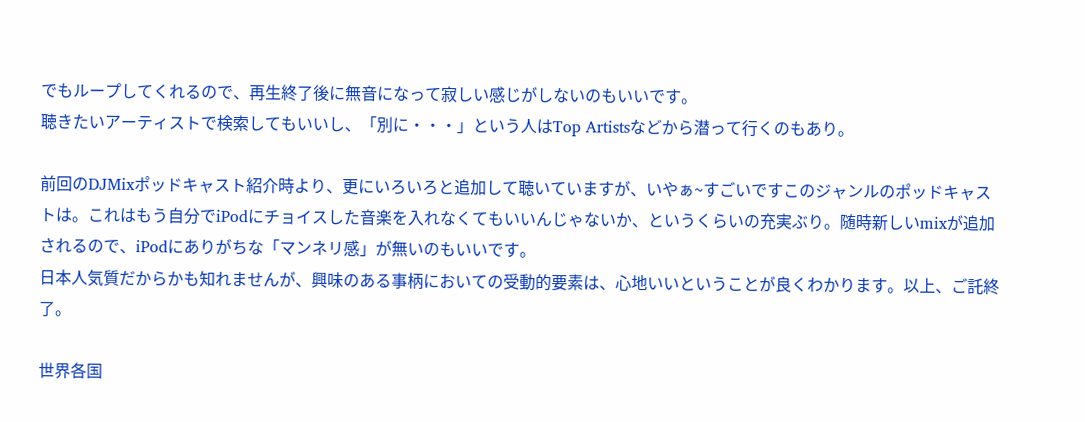でもループしてくれるので、再生終了後に無音になって寂しい感じがしないのもいいです。
聴きたいアーティストで検索してもいいし、「別に・・・」という人はTop Artistsなどから潜って行くのもあり。

前回のDJMixポッドキャスト紹介時より、更にいろいろと追加して聴いていますが、いやぁ~すごいですこのジャンルのポッドキャストは。これはもう自分でiPodにチョイスした音楽を入れなくてもいいんじゃないか、というくらいの充実ぶり。随時新しいmixが追加されるので、iPodにありがちな「マンネリ感」が無いのもいいです。
日本人気質だからかも知れませんが、興味のある事柄においての受動的要素は、心地いいということが良くわかります。以上、ご託終了。

世界各国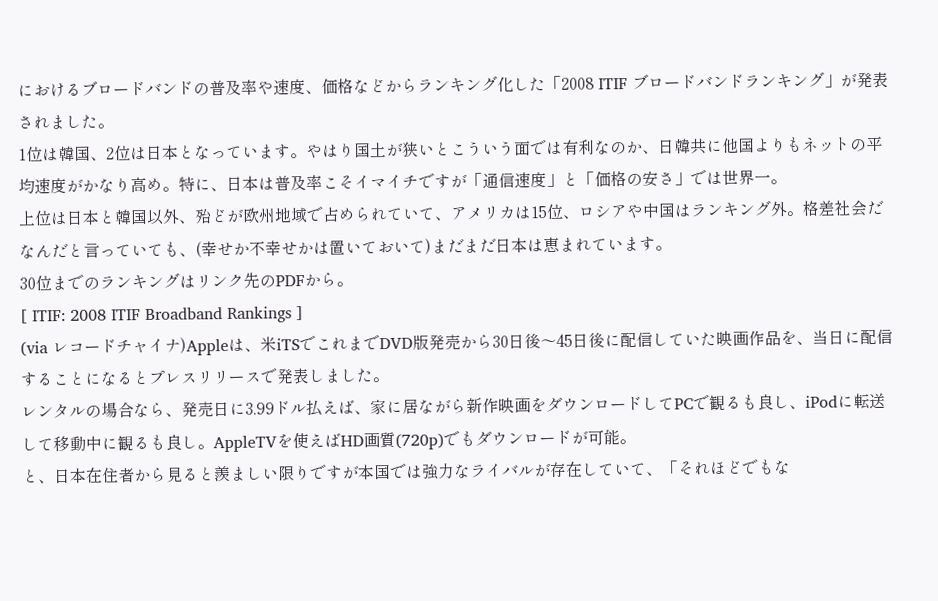におけるブロードバンドの普及率や速度、価格などからランキング化した「2008 ITIF ブロードバンドランキング」が発表されました。
1位は韓国、2位は日本となっています。やはり国土が狭いとこういう面では有利なのか、日韓共に他国よりもネットの平均速度がかなり高め。特に、日本は普及率こそイマイチですが「通信速度」と「価格の安さ」では世界一。
上位は日本と韓国以外、殆どが欧州地域で占められていて、アメリカは15位、ロシアや中国はランキング外。格差社会だなんだと言っていても、(幸せか不幸せかは置いておいて)まだまだ日本は恵まれています。
30位までのランキングはリンク先のPDFから。
[ ITIF: 2008 ITIF Broadband Rankings ]
(via レコードチャイナ)Appleは、米iTSでこれまでDVD版発売から30日後〜45日後に配信していた映画作品を、当日に配信することになるとプレスリリースで発表しました。
レンタルの場合なら、発売日に3.99ドル払えば、家に居ながら新作映画をダウンロードしてPCで観るも良し、iPodに転送して移動中に観るも良し。AppleTVを使えばHD画質(720p)でもダウンロードが可能。
と、日本在住者から見ると羨ましい限りですが本国では強力なライバルが存在していて、「それほどでもな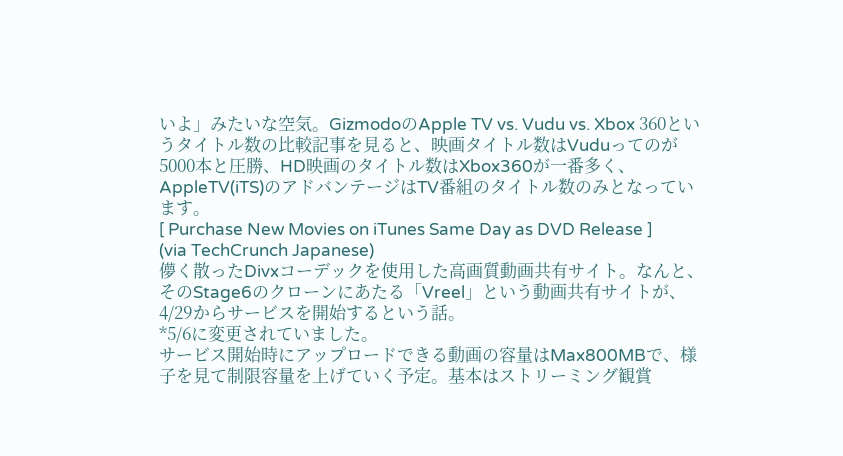いよ」みたいな空気。GizmodoのApple TV vs. Vudu vs. Xbox 360というタイトル数の比較記事を見ると、映画タイトル数はVuduってのが5000本と圧勝、HD映画のタイトル数はXbox360が一番多く、AppleTV(iTS)のアドバンテージはTV番組のタイトル数のみとなっています。
[ Purchase New Movies on iTunes Same Day as DVD Release ]
(via TechCrunch Japanese)
儚く散ったDivxコーデックを使用した高画質動画共有サイト。なんと、そのStage6のクローンにあたる「Vreel」という動画共有サイトが、4/29からサービスを開始するという話。
*5/6に変更されていました。
サービス開始時にアップロードできる動画の容量はMax800MBで、様子を見て制限容量を上げていく予定。基本はストリーミング観賞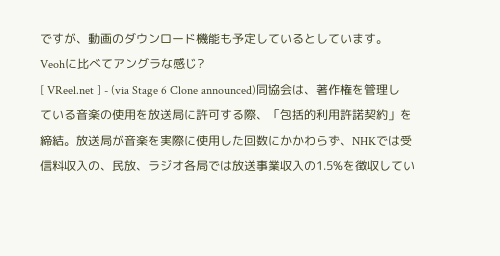ですが、動画のダウンロード機能も予定しているとしています。
Veohに比べてアングラな感じ?
[ VReel.net ] - (via Stage 6 Clone announced)同協会は、著作権を管理している音楽の使用を放送局に許可する際、「包括的利用許諾契約」を締結。放送局が音楽を実際に使用した回数にかかわらず、NHKでは受信料収入の、民放、ラジオ各局では放送事業収入の1.5%を徴収してい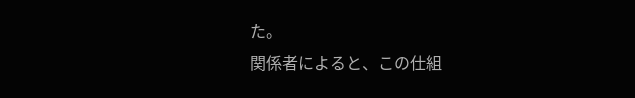た。
関係者によると、この仕組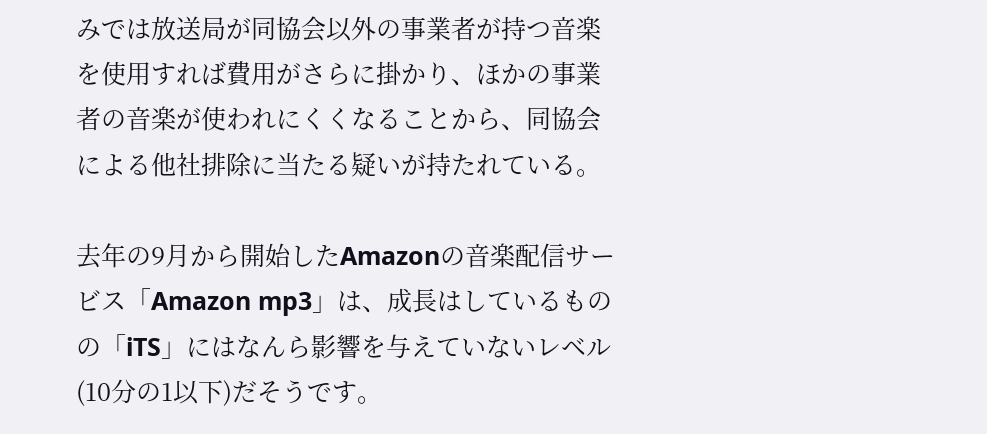みでは放送局が同協会以外の事業者が持つ音楽を使用すれば費用がさらに掛かり、ほかの事業者の音楽が使われにくくなることから、同協会による他社排除に当たる疑いが持たれている。

去年の9月から開始したAmazonの音楽配信サービス「Amazon mp3」は、成長はしているものの「iTS」にはなんら影響を与えていないレベル(10分の1以下)だそうです。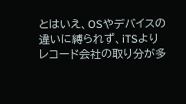とはいえ、OSやデバイスの違いに縛られず、iTSよりレコード会社の取り分が多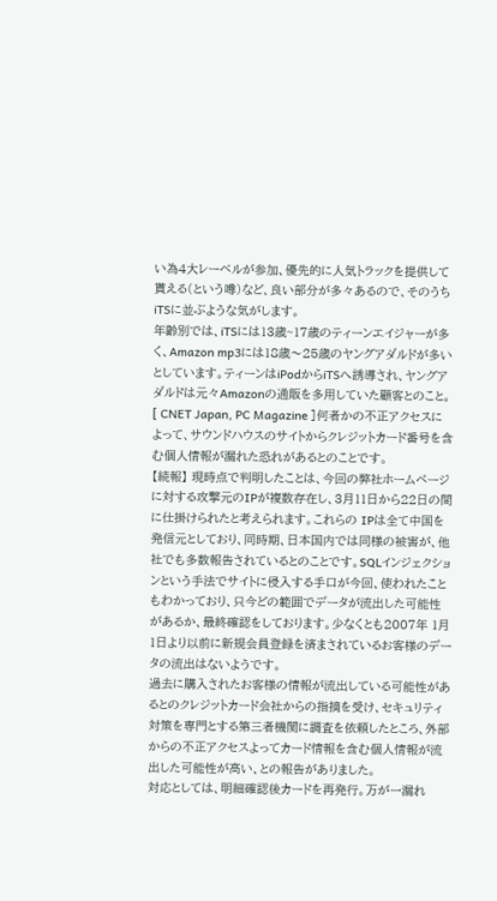い為4大レーベルが参加、優先的に人気トラックを提供して貰える(という噂)など、良い部分が多々あるので、そのうちiTSに並ぶような気がします。
年齢別では、iTSには13歳~17歳のティーンエイジャーが多く、Amazon mp3には18歳〜25歳のヤングアダルドが多いとしています。ティーンはiPodからiTSへ誘導され、ヤングアダルドは元々Amazonの通販を多用していた顧客とのこと。
[ CNET Japan, PC Magazine ]何者かの不正アクセスによって、サウンドハウスのサイトからクレジットカード番号を含む個人情報が漏れた恐れがあるとのことです。
【続報】 現時点で判明したことは、今回の弊社ホームページに対する攻撃元のIPが複数存在し、3月11日から22日の間に仕掛けられたと考えられます。これらの IPは全て中国を発信元としており、同時期、日本国内では同様の被害が、他社でも多数報告されているとのことです。SQLインジェクションという手法でサイトに侵入する手口が今回、使われたこともわかっており、只今どの範囲でデータが流出した可能性があるか、最終確認をしております。少なくとも2007年 1月1日より以前に新規会員登録を済まされているお客様のデータの流出はないようです。
過去に購入されたお客様の情報が流出している可能性があるとのクレジットカード会社からの指摘を受け、セキュリティ対策を専門とする第三者機関に調査を依頼したところ、外部からの不正アクセスよってカード情報を含む個人情報が流出した可能性が高い、との報告がありました。
対応としては、明細確認後カードを再発行。万が一漏れ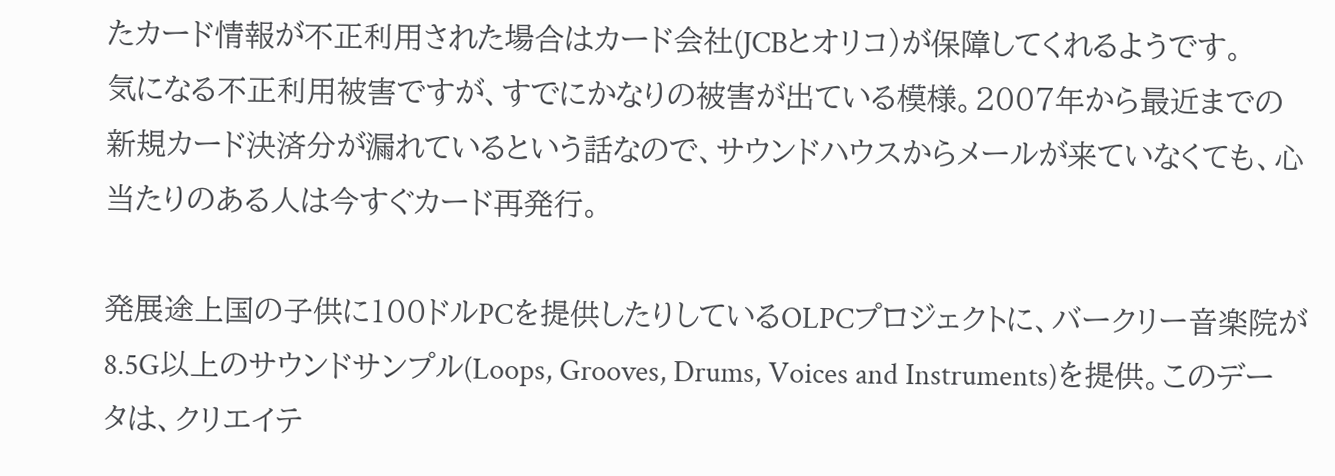たカード情報が不正利用された場合はカード会社(JCBとオリコ)が保障してくれるようです。
気になる不正利用被害ですが、すでにかなりの被害が出ている模様。2007年から最近までの新規カード決済分が漏れているという話なので、サウンドハウスからメールが来ていなくても、心当たりのある人は今すぐカード再発行。

発展途上国の子供に100ドルPCを提供したりしているOLPCプロジェクトに、バークリー音楽院が8.5G以上のサウンドサンプル(Loops, Grooves, Drums, Voices and Instruments)を提供。このデータは、クリエイテ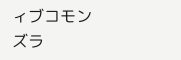ィブコモンズラ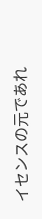イセンスの元であれ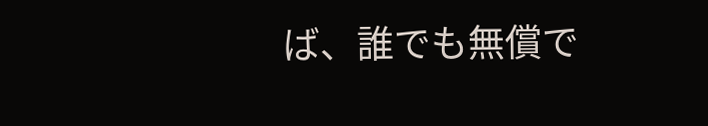ば、誰でも無償で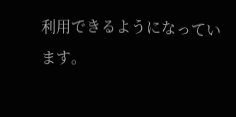利用できるようになっています。